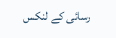رسائی کے لنکس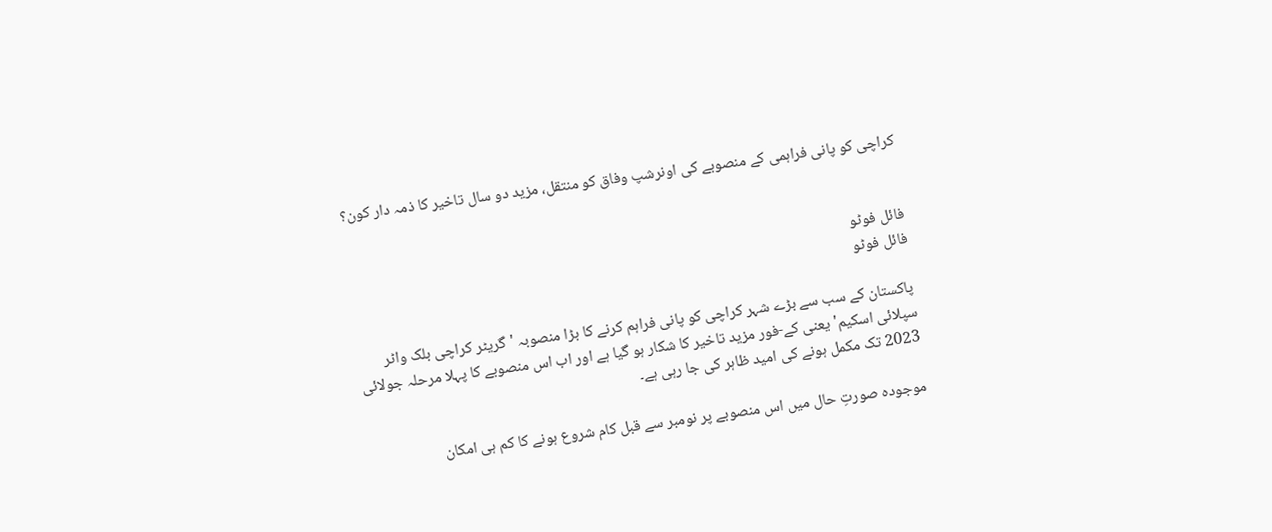کراچی کو پانی فراہمی کے منصوبے کی اونرشپ وفاق کو منتقل، مزید دو سال تاخیر کا ذمہ دار کون؟


فائل فوٹو
فائل فوٹو

پاکستان کے سب سے بڑے شہر کراچی کو پانی فراہم کرنے کا بڑا منصوبہ 'گریٹر کراچی بلک واٹر سپلائی اسکیم' یعنی کے-فور مزید تاخیر کا شکار ہو گیا ہے اور اب اس منصوبے کا پہلا مرحلہ جولائی 2023 تک مکمل ہونے کی امید ظاہر کی جا رہی ہے۔

موجودہ صورتِ حال میں اس منصوبے پر نومبر سے قبل کام شروع ہونے کا کم ہی امکان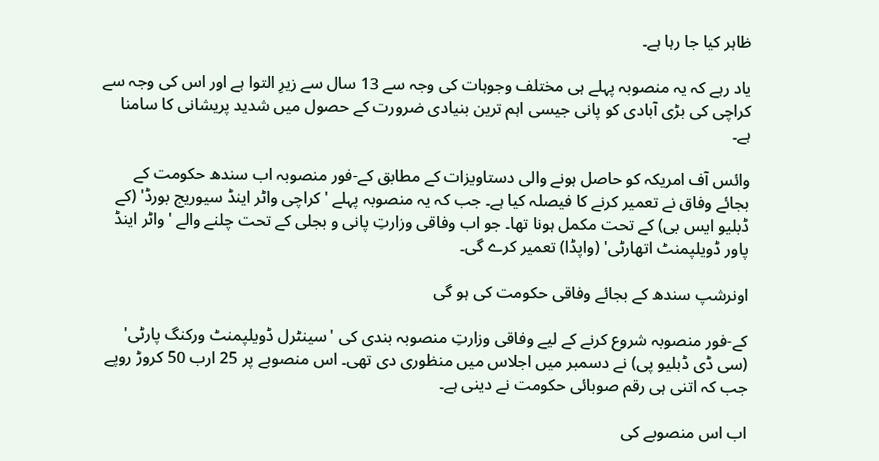ظاہر کیا جا رہا ہے۔

یاد رہے کہ یہ منصوبہ پہلے ہی مختلف وجوہات کی وجہ سے 13 سال سے زیرِ التوا ہے اور اس کی وجہ سے کراچی کی بڑی آبادی کو پانی جیسی اہم ترین بنیادی ضرورت کے حصول میں شدید پریشانی کا سامنا ہے۔

وائس آف امریکہ کو حاصل ہونے والی دستاویزات کے مطابق کے-فور منصوبہ اب سندھ حکومت کے بجائے وفاق نے تعمیر کرنے کا فیصلہ کیا ہے۔ جب کہ یہ منصوبہ پہلے 'کراچی واٹر اینڈ سیوریج بورڈ' (کے ڈبلیو ایس بی) کے تحت مکمل ہونا تھا۔ جو اب وفاقی وزارتِ پانی و بجلی کے تحت چلنے والے 'واٹر اینڈ پاور ڈویلپمنٹ اتھارٹی' (واپڈا) تعمیر کرے گی۔

اونرشپ سندھ کے بجائے وفاقی حکومت کی ہو گی

کے-فور منصوبہ شروع کرنے کے لیے وفاقی وزارتِ منصوبہ بندی کی 'سینٹرل ڈویلپمنٹ ورکنگ پارٹی' (سی ڈی ڈبلیو پی) نے دسمبر میں اجلاس میں منظوری دی تھی۔ اس منصوبے پر 25 ارب 50 کروڑ روپے جب کہ اتنی ہی رقم صوبائی حکومت نے دینی ہے۔

اب اس منصوبے کی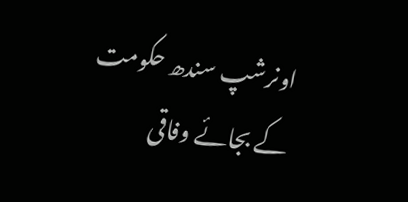اونرشپ سندھ حکومت کے بجائے وفاقی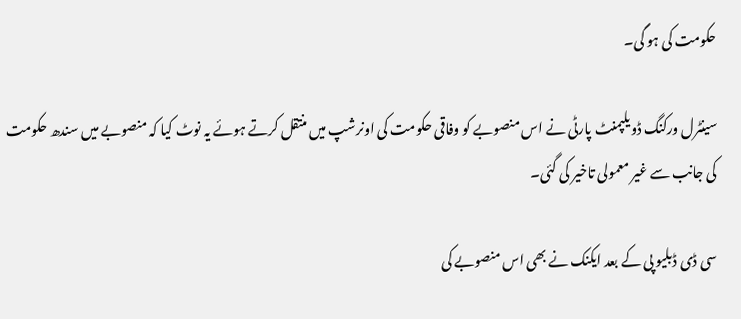حکومت کی ہو گی۔

سینٹرل ورکنگ ڈویلپمنٹ پارٹی نے اس منصوبے کو وفاقی حکومت کی اونرشپ میں منتقل کرتے ہوئے یہ نوٹ کیا کہ منصوبے میں سندھ حکومت کی جانب سے غیر معمولی تاخیر کی گئی۔

سی ڈی ڈبلیو پی کے بعد ایکنک نے بھی اس منصوبے کی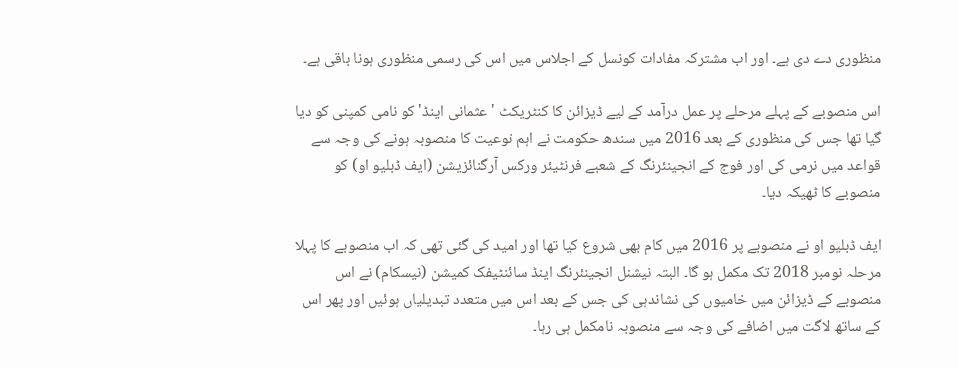منظوری دے دی ہے۔ اور اب مشترکہ مفادات کونسل کے اجلاس میں اس کی رسمی منظوری ہونا باقی ہے۔

اس منصوبے کے پہلے مرحلے پر عمل درآمد کے لیے ڈیزائن کا کنٹریکٹ 'عثمانی اینڈ' کو نامی کمپنی کو دیا گیا تھا جس کی منظوری کے بعد 2016 میں سندھ حکومت نے اہم نوعیت کا منصوبہ ہونے کی وجہ سے قواعد میں نرمی کی اور فوج کے انجینئرنگ کے شعبے فرنٹیئر ورکس آرگنائزیشن (ایف ڈبلیو او) کو منصوبے کا ٹھیکہ دیا۔

ایف ڈبلیو او نے منصوبے پر 2016 میں کام بھی شروع کیا تھا اور امید کی گئی تھی کہ اب منصوبے کا پہلا مرحلہ نومبر 2018 تک مکمل ہو گا۔ البتہ نیشنل انجینئرنگ اینڈ سائنٹیفک کمیشن (نیسکام) نے اس منصوبے کے ڈیزائن میں خامیوں کی نشاندہی کی جس کے بعد اس میں متعدد تبدیلیاں ہوئیں اور پھر اس کے ساتھ لاگت میں اضافے کی وجہ سے منصوبہ نامکمل ہی رہا۔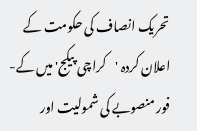تحریک انصاف کی حکومت کے اعلان کردہ 'کراچی پیکج' میں کے-فور منصوبے کی شمولیت اور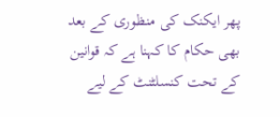پھر ایکنک کی منظوری کے بعد بھی حکام کا کہنا ہے کہ قوانین کے تحت کنسلٹنٹ کے لیے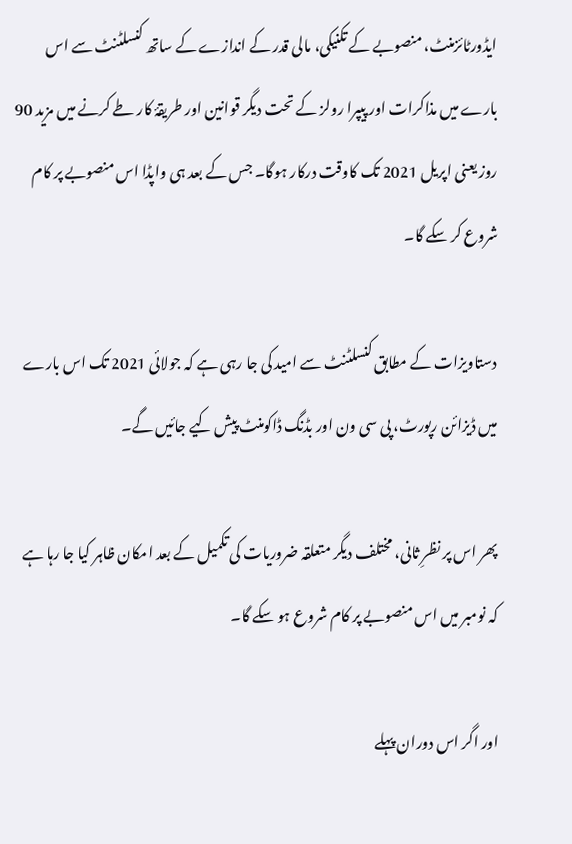ایڈورٹائزمنٹ، منصوبے کے تکنیکی، مالی قدر کے اندازے کے ساتھ کنسلٹنٹ سے اس بارے میں مذاکرات اور پیپرا رولز کے تحت دیگر قوانین اور طریقۂ کار طے کرنے میں مزید 90 روز یعنی اپریل 2021 تک کاوقت درکار ہوگا۔ جس کے بعد ہی واپڈا اس منصوبے پر کام شروع کر سکے گا۔

دستاویزات کے مطابق کنسلٹنٹ سے امید کی جا رہی ہے کہ جولائی 2021 تک اس بارے میں ڈیزائن رپورٹ، پی سی ون اور بڈنگ ڈاکومنٹ پیش کیے جائیں گے۔

پھر اس پر نظرِ ثانی، مختلف دیگر متعلقہ ضروریات کی تکمیل کے بعد امکان ظاہر کیا جا رہا ہے کہ نومبر میں اس منصوبے پر کام شروع ہو سکے گا۔

اور اگر اس دوران پہلے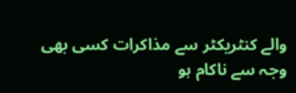والے کنٹریکٹر سے مذاکرات کسی بھی وجہ سے ناکام ہو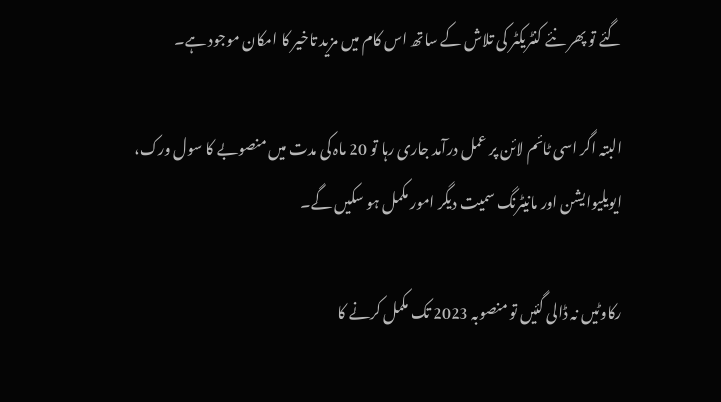گئے تو پھر نئے کنٹریکٹر کی تلاش کے ساتھ اس کام میں مزید تاخیر کا امکان موجود ہے۔

البتہ اگر اسی ٹائم لائن پر عمل درآمد جاری رہا تو 20 ماہ کی مدت میں منصوبے کا سول ورک، ایویلیوایشن اور مانیٹرنگ سمیت دیگر امور مکمل ہو سکیں گے۔

رکاوٹیں نہ ڈالی گئیں تو منصوبہ 2023 تک مکمل کرنے کا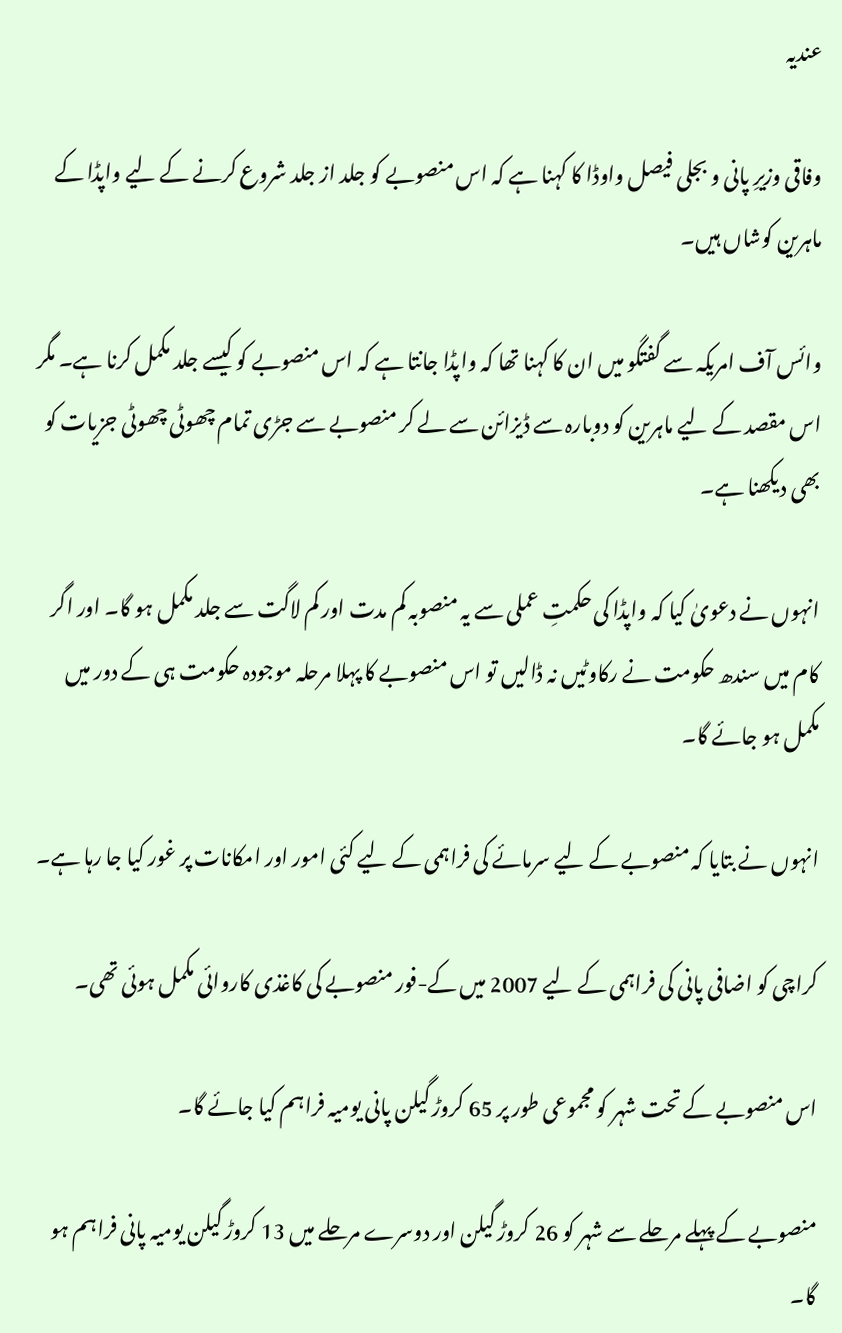عندیہ

وفاقی وزیرِ پانی و بجلی فیصل واوڈا کا کہنا ہے کہ اس منصوبے کو جلد از جلد شروع کرنے کے لیے واپڈا کے ماہرین کوشاں ہیں۔

وائس آف امریکہ سے گفتگو میں ان کا کہنا تھا کہ واپڈا جانتا ہے کہ اس منصوبے کو کیسے جلد مکمل کرنا ہے۔ مگر اس مقصد کے لیے ماہرین کو دوبارہ سے ڈیزائن سے لے کر منصوبے سے جڑی تمام چھوٹی چھوٹی جزیات کو بھی دیکھنا ہے۔

انہوں نے دعویٰ کیا کہ واپڈا کی حکمتِ عملی سے یہ منصوبہ کم مدت اور کم لاگت سے جلد مکمل ہو گا۔ اور اگر کام میں سندھ حکومت نے رکاوٹیں نہ ڈالیں تو اس منصوبے کا پہلا مرحلہ موجودہ حکومت ہی کے دور میں مکمل ہو جائے گا۔

انہوں نے بتایا کہ منصوبے کے لیے سرمائے کی فراہمی کے لیے کئی امور اور امکانات پر غور کیا جا رہا ہے۔

کراچی کو اضافی پانی کی فراہمی کے لیے 2007 میں کے-فور منصوبے کی کاغذی کاروائی مکمل ہوئی تھی۔

اس منصوبے کے تحت شہر کو مجموعی طور پر 65 کروڑ گیلن پانی یومیہ فراہم کیا جائے گا۔

منصوبے کے پہلے مرحلے سے شہر کو 26 کروڑ گیلن اور دوسرے مرحلے میں 13 کروڑ گیلن یومیہ پانی فراہم ہو گا۔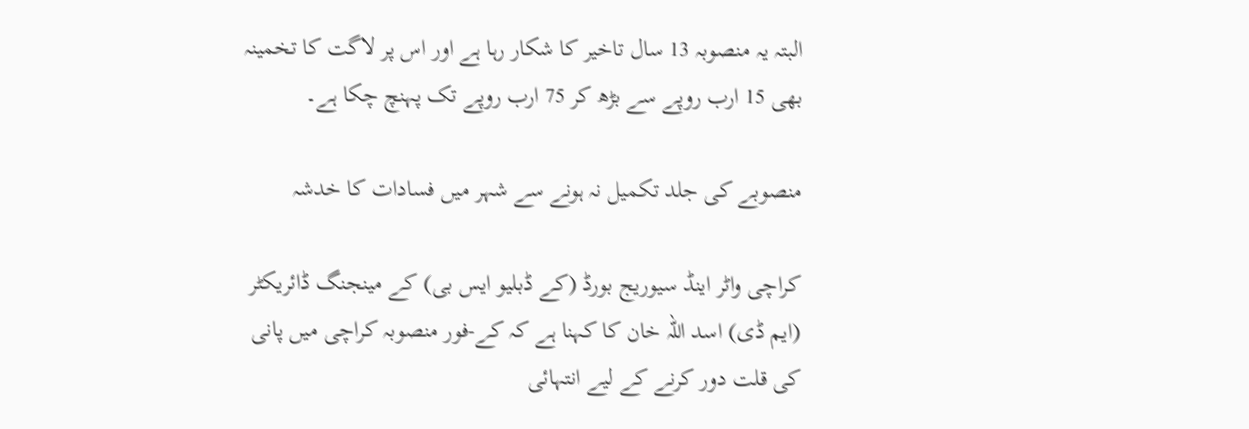البتہ یہ منصوبہ 13 سال تاخیر کا شکار رہا ہے اور اس پر لاگت کا تخمینہ بھی 15 ارب روپے سے بڑھ کر 75 ارب روپے تک پہنچ چکا ہے۔

منصوبے کی جلد تکمیل نہ ہونے سے شہر میں فسادات کا خدشہ

کراچی واٹر اینڈ سیوریج بورڈ (کے ڈبلیو ایس بی) کے مینجنگ ڈائریکٹر (ایم ڈی) اسد اللہ خان کا کہنا ہے کہ کے-فور منصوبہ کراچی میں پانی کی قلت دور کرنے کے لیے انتہائی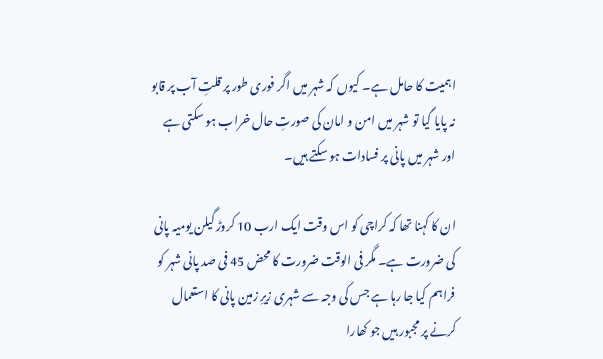اہمیت کا حامل ہے۔ کیوں کہ شہر میں اگر فوری طور پر قلتِ آب پر قابو نہ پایا گیا تو شہر میں امن و امان کی صورتِ حال خراب ہو سکتی ہے اور شہر میں پانی پر فسادات ہو سکتے ہیں۔

ان کا کہنا تھا کہ کراچی کو اس وقت ایک ارب 10 کروڑ گیلن یومیہ پانی کی ضرورت ہے۔ مگر فی الوقت ضرورت کا محض 45 فی صد پانی شہر کو فراہم کیا جا رہا ہے جس کی وجہ سے شہری زیرِ زمین پانی کا استعمال کرنے پر مجبور ہیں جو کھارا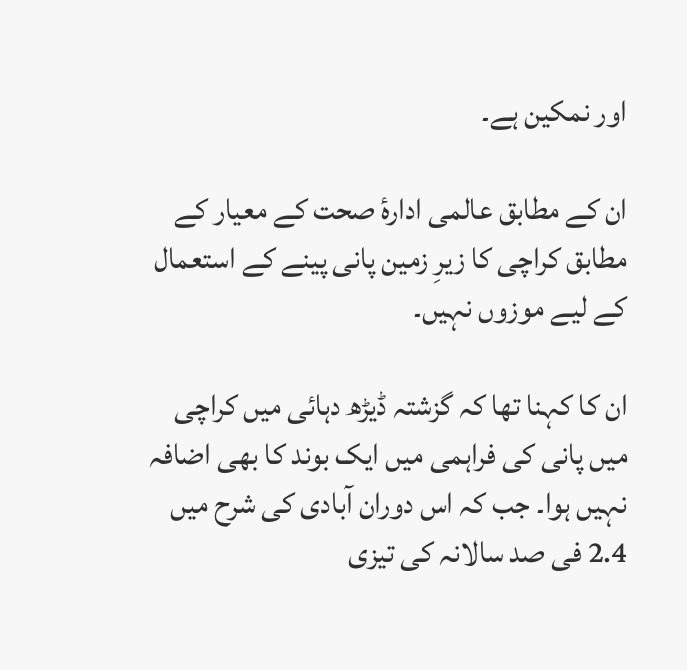اور نمکین ہے۔

ان کے مطابق عالمی ادارۂ صحت کے معیار کے مطابق کراچی کا زیرِ زمین پانی پینے کے استعمال کے لیے موزوں نہیں۔

ان کا کہنا تھا کہ گزشتہ ڈیڑھ دہائی میں کراچی میں پانی کی فراہمی میں ایک بوند کا بھی اضافہ نہیں ہوا۔ جب کہ اس دوران آبادی کی شرح میں 2.4 فی صد سالانہ کی تیزی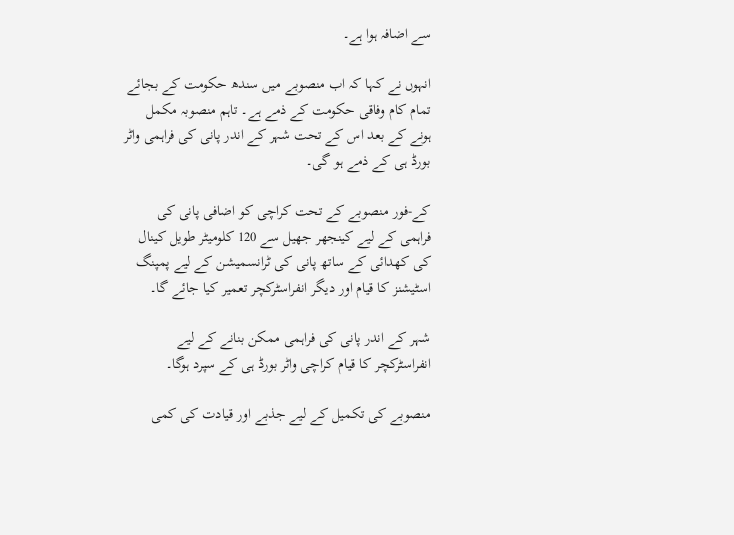سے اضافہ ہوا ہے۔

انہوں نے کہا کہ اب منصوبے میں سندھ حکومت کے بجائے تمام کام وفاقی حکومت کے ذمے ہے۔ تاہم منصوبہ مکمل ہونے کے بعد اس کے تحت شہر کے اندر پانی کی فراہمی واٹر بورڈ ہی کے ذمے ہو گی۔

کے-فور منصوبے کے تحت کراچی کو اضافی پانی کی فراہمی کے لیے کینجھر جھیل سے 120 کلومیٹر طویل کینال کی کھدائی کے ساتھ پانی کی ٹرانسمیشن کے لیے پمپنگ اسٹیشنز کا قیام اور دیگر انفراسٹرکچر تعمیر کیا جائے گا۔

شہر کے اندر پانی کی فراہمی ممکن بنانے کے لیے انفراسٹرکچر کا قیام کراچی واٹر بورڈ ہی کے سپرد ہوگا۔

منصوبے کی تکمیل کے لیے جذبے اور قیادت کی کمی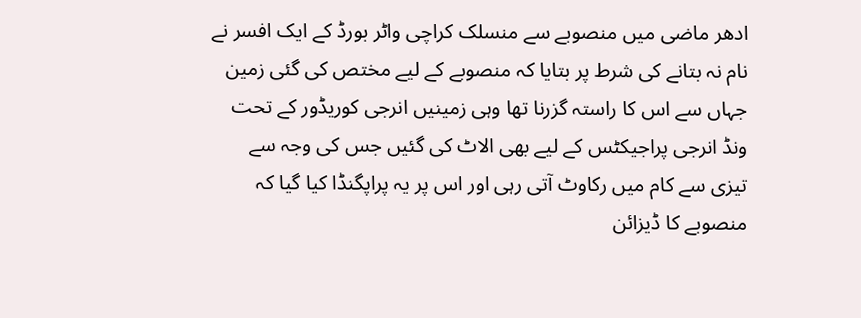ادھر ماضی میں منصوبے سے منسلک کراچی واٹر بورڈ کے ایک افسر نے نام نہ بتانے کی شرط پر بتایا کہ منصوبے کے لیے مختص کی گئی زمین جہاں سے اس کا راستہ گزرنا تھا وہی زمینیں انرجی کوریڈور کے تحت ونڈ انرجی پراجیکٹس کے لیے بھی الاٹ کی گئیں جس کی وجہ سے تیزی سے کام میں رکاوٹ آتی رہی اور اس پر یہ پراپگنڈا کیا گیا کہ منصوبے کا ڈیزائن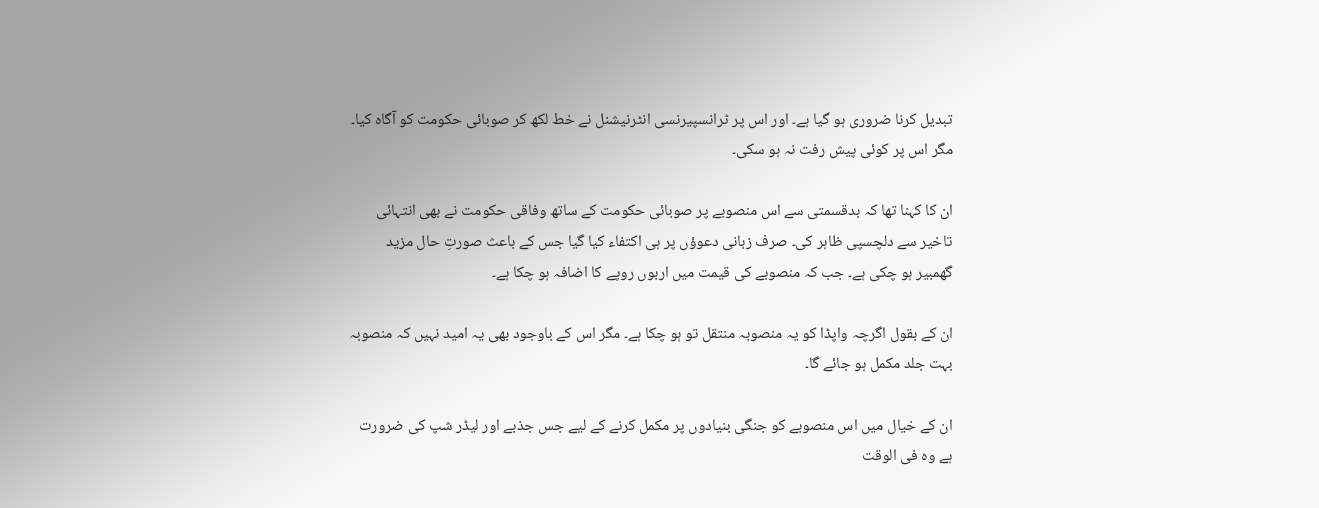تبدیل کرنا ضروری ہو گیا ہے۔ اور اس پر ٹرانسپیرنسی انٹرنیشنل نے خط لکھ کر صوبائی حکومت کو آگاہ کیا۔ مگر اس پر کوئی پیش رفت نہ ہو سکی۔

ان کا کہنا تھا کہ بدقسمتی سے اس منصوبے پر صوبائی حکومت کے ساتھ وفاقی حکومت نے بھی انتہائی تاخیر سے دلچسپی ظاہر کی۔ صرف زبانی دعوؤں پر ہی اکتفاء کیا گیا جس کے باعث صورتِ حال مزید گھمبیر ہو چکی ہے۔ جب کہ منصوبے کی قیمت میں اربوں روپے کا اضافہ ہو چکا ہے۔

ان کے بقول اگرچہ واپڈا کو یہ منصوبہ منتقل تو ہو چکا ہے۔ مگر اس کے باوجود بھی یہ امید نہیں کہ منصوبہ بہت جلد مکمل ہو جائے گا۔

ان کے خیال میں اس منصوبے کو جنگی بنیادوں پر مکمل کرنے کے لیے جس جذبے اور لیڈر شپ کی ضرورت ہے وہ فی الوقت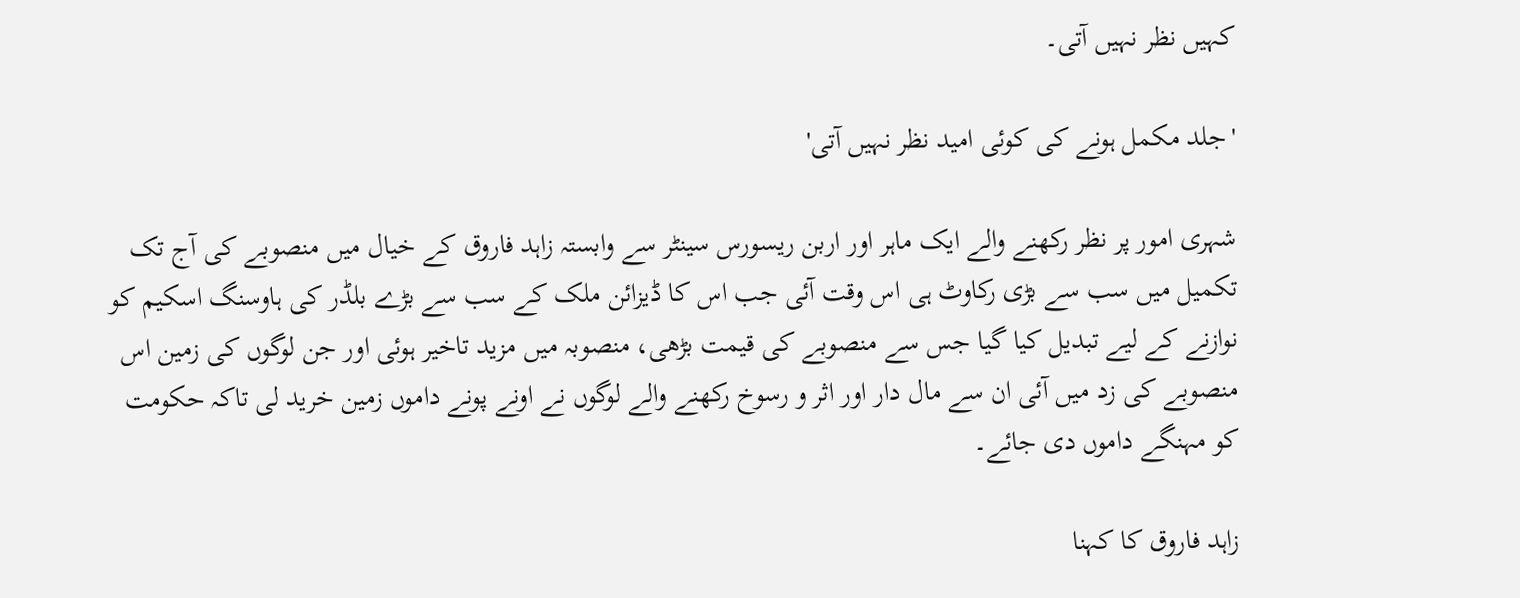کہیں نظر نہیں آتی۔

'جلد مکمل ہونے کی کوئی امید نظر نہیں آتی'

شہری امور پر نظر رکھنے والے ایک ماہر اور اربن ریسورس سینٹر سے وابستہ زاہد فاروق کے خیال میں منصوبے کی آج تک تکمیل میں سب سے بڑی رکاوٹ ہی اس وقت آئی جب اس کا ڈیزائن ملک کے سب سے بڑے بلڈر کی ہاوسنگ اسکیم کو نوازنے کے لیے تبدیل کیا گیا جس سے منصوبے کی قیمت بڑھی، منصوبہ میں مزید تاخیر ہوئی اور جن لوگوں کی زمین اس منصوبے کی زد میں آئی ان سے مال دار اور اثر و رسوخ رکھنے والے لوگوں نے اونے پونے داموں زمین خرید لی تاکہ حکومت کو مہنگے داموں دی جائے۔

زاہد فاروق کا کہنا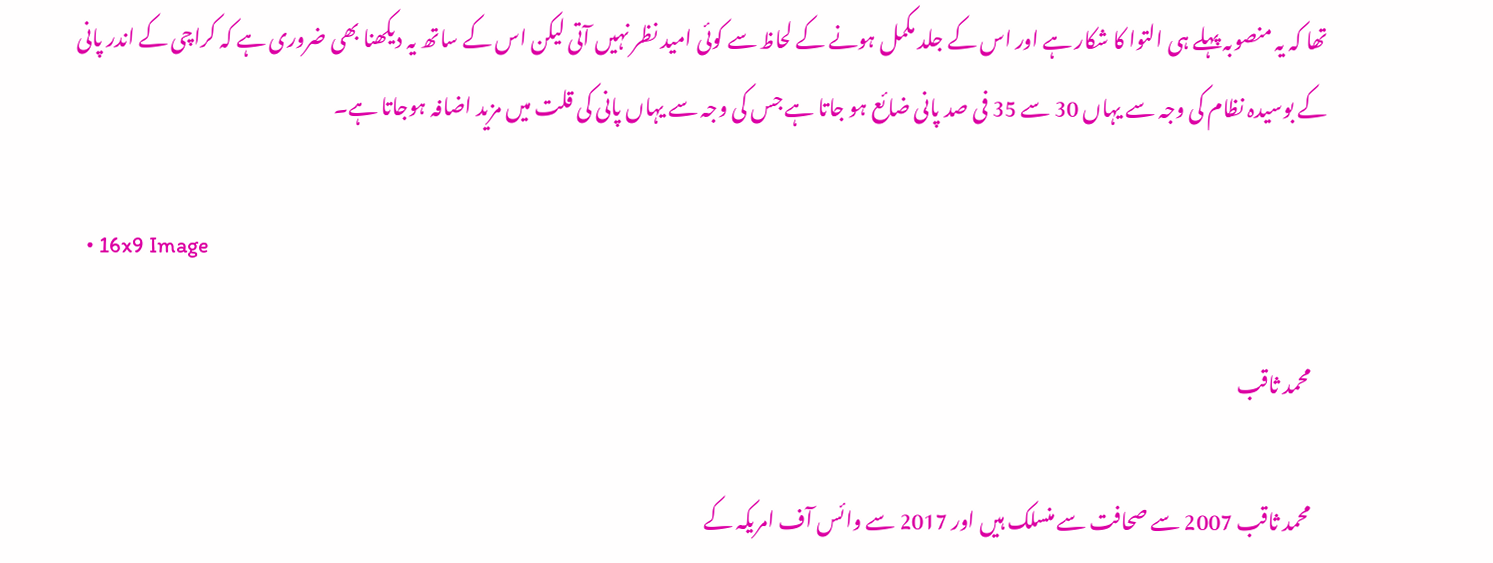تھا کہ یہ منصوبہ پہلے ہی التوا کا شکار ہے اور اس کے جلد مکمل ہونے کے لحاظ سے کوئی امید نظر نہیں آتی لیکن اس کے ساتھ یہ دیکھنا بھی ضروری ہے کہ کراچی کے اندر پانی کے بوسیدہ نظام کی وجہ سے یہاں 30 سے 35 فی صد پانی ضائع ہو جاتا ہے جس کی وجہ سے یہاں پانی کی قلت میں مزید اضافہ ہوجاتا ہے۔

  • 16x9 Image

    محمد ثاقب

    محمد ثاقب 2007 سے صحافت سے منسلک ہیں اور 2017 سے وائس آف امریکہ کے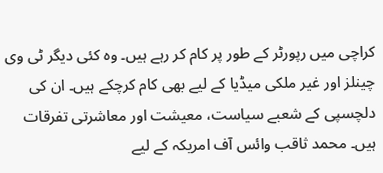کراچی میں رپورٹر کے طور پر کام کر رہے ہیں۔ وہ کئی دیگر ٹی وی چینلز اور غیر ملکی میڈیا کے لیے بھی کام کرچکے ہیں۔ ان کی دلچسپی کے شعبے سیاست، معیشت اور معاشرتی تفرقات ہیں۔ محمد ثاقب وائس آف امریکہ کے لیے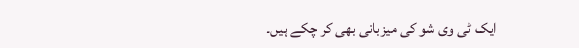ایک ٹی وی شو کی میزبانی بھی کر چکے ہیں۔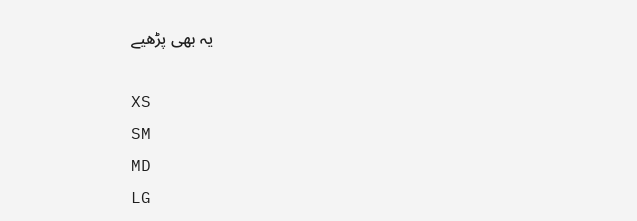یہ بھی پڑھیے

XS
SM
MD
LG